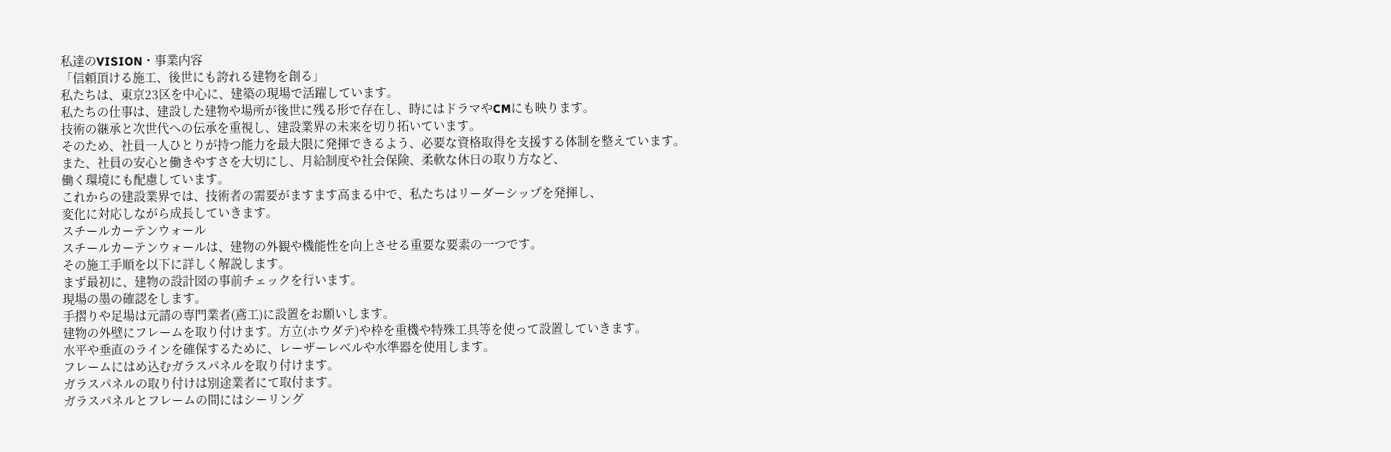私達のVISION・事業内容
「信頼頂ける施工、後世にも誇れる建物を創る」
私たちは、東京23区を中心に、建築の現場で活躍しています。
私たちの仕事は、建設した建物や場所が後世に残る形で存在し、時にはドラマやCMにも映ります。
技術の継承と次世代への伝承を重視し、建設業界の未来を切り拓いています。
そのため、社員一人ひとりが持つ能力を最大限に発揮できるよう、必要な資格取得を支援する体制を整えています。
また、社員の安心と働きやすさを大切にし、月給制度や社会保険、柔軟な休日の取り方など、
働く環境にも配慮しています。
これからの建設業界では、技術者の需要がますます高まる中で、私たちはリーダーシップを発揮し、
変化に対応しながら成長していきます。
スチールカーテンウォール
スチールカーテンウォールは、建物の外観や機能性を向上させる重要な要素の一つです。
その施工手順を以下に詳しく解説します。
まず最初に、建物の設計図の事前チェックを行います。
現場の墨の確認をします。
手摺りや足場は元請の専門業者(鳶工)に設置をお願いします。
建物の外壁にフレームを取り付けます。方立(ホウダテ)や枠を重機や特殊工具等を使って設置していきます。
水平や垂直のラインを確保するために、レーザーレベルや水準器を使用します。
フレームにはめ込むガラスパネルを取り付けます。
ガラスパネルの取り付けは別途業者にて取付ます。
ガラスパネルとフレームの間にはシーリング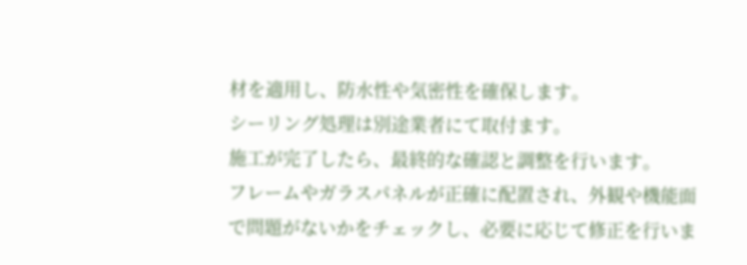材を適用し、防水性や気密性を確保します。
シーリング処理は別途業者にて取付ます。
施工が完了したら、最終的な確認と調整を行います。
フレームやガラスパネルが正確に配置され、外観や機能面で問題がないかをチェックし、必要に応じて修正を行いま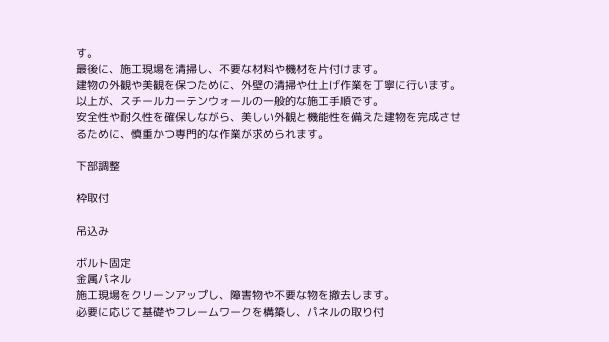す。
最後に、施工現場を清掃し、不要な材料や機材を片付けます。
建物の外観や美観を保つために、外壁の清掃や仕上げ作業を丁寧に行います。
以上が、スチールカーテンウォールの一般的な施工手順です。
安全性や耐久性を確保しながら、美しい外観と機能性を備えた建物を完成させるために、慎重かつ専門的な作業が求められます。

下部調整

枠取付

吊込み

ボルト固定
金属パネル
施工現場をクリーンアップし、障害物や不要な物を撤去します。
必要に応じて基礎やフレームワークを構築し、パネルの取り付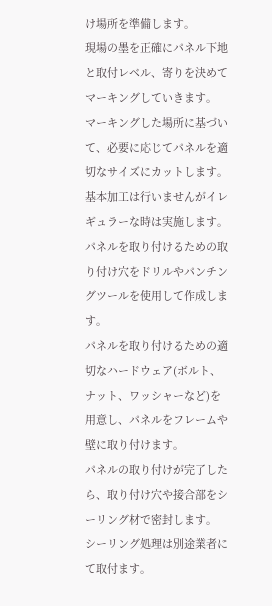け場所を準備します。
現場の墨を正確にパネル下地と取付レベル、寄りを決めてマーキングしていきます。
マーキングした場所に基づいて、必要に応じてパネルを適切なサイズにカットします。
基本加工は行いませんがイレギュラーな時は実施します。
パネルを取り付けるための取り付け穴をドリルやパンチングツールを使用して作成します。
パネルを取り付けるための適切なハードウェア(ボルト、ナット、ワッシャーなど)を用意し、パネルをフレームや壁に取り付けます。
パネルの取り付けが完了したら、取り付け穴や接合部をシーリング材で密封します。
シーリング処理は別途業者にて取付ます。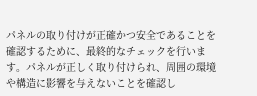パネルの取り付けが正確かつ安全であることを確認するために、最終的なチェックを行います。パネルが正しく取り付けられ、周囲の環境や構造に影響を与えないことを確認し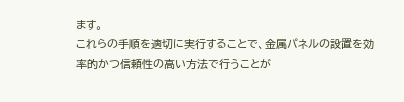ます。
これらの手順を適切に実行することで、金属パネルの設置を効率的かつ信頼性の高い方法で行うことが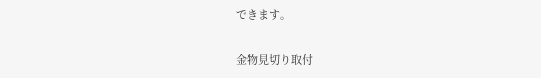できます。

金物見切り取付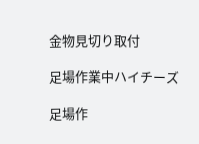金物見切り取付

足場作業中ハイチーズ

足場作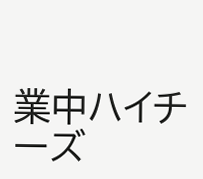業中ハイチーズ